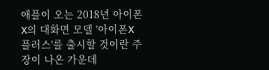애플이 오는 2018년 아이폰X의 대화면 모델 '아이폰X플러스'를 출시할 것이란 주장이 나온 가운데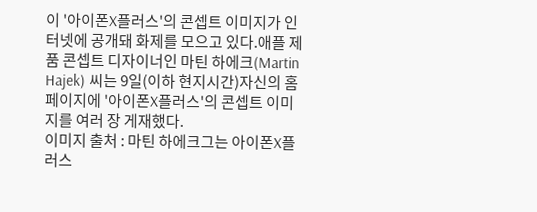이 '아이폰X플러스'의 콘셉트 이미지가 인터넷에 공개돼 화제를 모으고 있다.애플 제품 콘셉트 디자이너인 마틴 하에크(Martin Hajek) 씨는 9일(이하 현지시간)자신의 홈페이지에 '아이폰X플러스'의 콘셉트 이미지를 여러 장 게재했다.
이미지 출처 : 마틴 하에크그는 아이폰X플러스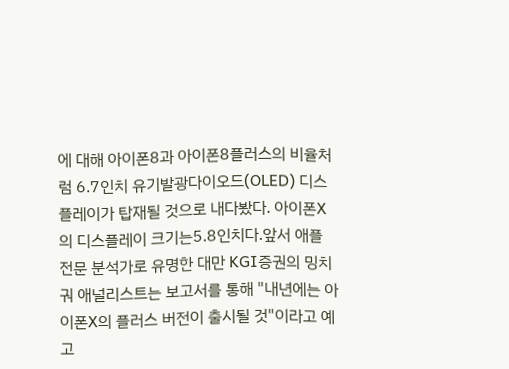에 대해 아이폰8과 아이폰8플러스의 비율처럼 6.7인치 유기발광다이오드(OLED) 디스플레이가 탑재될 것으로 내다봤다. 아이폰X의 디스플레이 크기는5.8인치다.앞서 애플 전문 분석가로 유명한 대만 KGI증권의 밍치궈 애널리스트는 보고서를 통해 "내년에는 아이폰X의 플러스 버전이 출시될 것"이라고 예고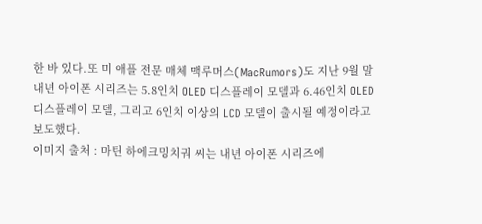한 바 있다.또 미 애플 전문 매체 맥루머스(MacRumors)도 지난 9월 말 내년 아이폰 시리즈는 5.8인치 OLED 디스플레이 모델과 6.46인치 OLED 디스플레이 모델, 그리고 6인치 이상의 LCD 모델이 출시될 예정이라고 보도했다.
이미지 출처 : 마틴 하에크밍치궈 씨는 내년 아이폰 시리즈에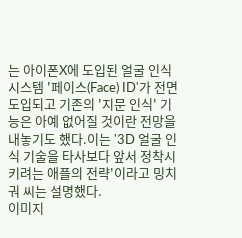는 아이폰X에 도입된 얼굴 인식 시스템 '페이스(Face) ID'가 전면 도입되고 기존의 '지문 인식' 기능은 아예 없어질 것이란 전망을 내놓기도 했다.이는 '3D 얼굴 인식 기술을 타사보다 앞서 정착시키려는 애플의 전략'이라고 밍치궈 씨는 설명했다.
이미지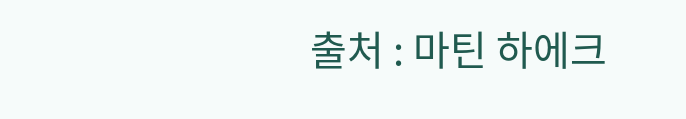출처 : 마틴 하에크